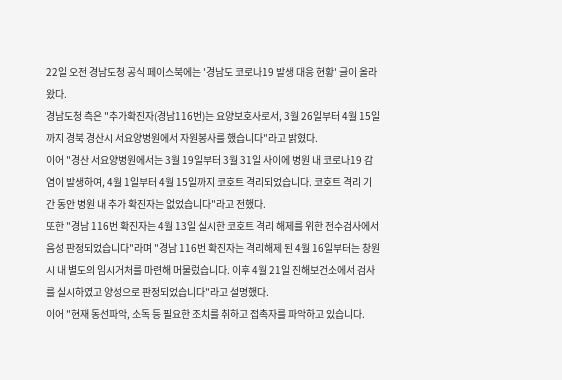22일 오전 경남도청 공식 페이스북에는 '경남도 코로나19 발생 대응 현황' 글이 올라왔다.
경남도청 측은 "추가확진자(경남116번)는 요양보호사로서, 3월 26일부터 4월 15일까지 경북 경산시 서요양병원에서 자원봉사를 했습니다"라고 밝혔다.
이어 "경산 서요양병원에서는 3월 19일부터 3월 31일 사이에 병원 내 코로나19 감염이 발생하여, 4월 1일부터 4월 15일까지 코호트 격리되었습니다. 코호트 격리 기간 동안 병원 내 추가 확진자는 없었습니다"라고 전했다.
또한 "경남 116번 확진자는 4월 13일 실시한 코호트 격리 해제를 위한 전수검사에서 음성 판정되었습니다"라며 "경남 116번 확진자는 격리해제 된 4월 16일부터는 창원시 내 별도의 임시거처를 마련해 머물렀습니다. 이후 4월 21일 진해보건소에서 검사를 실시하였고 양성으로 판정되었습니다"라고 설명했다.
이어 "현재 동선파악, 소독 등 필요한 조치를 취하고 접촉자를 파악하고 있습니다.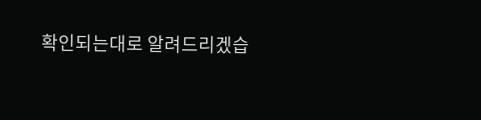확인되는대로 알려드리겠습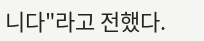니다"라고 전했다.